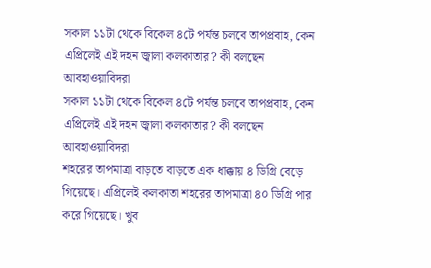সকাল ১১টা থেকে বিকেল ৪টে পর্যন্ত চলবে তাপপ্রবাহ, কেন এপ্রিলেই এই দহন জ্বালা কলকাতার? কী বলছেন আবহাওয়াবিদরা
সকাল ১১টা থেকে বিকেল ৪টে পর্যন্ত চলবে তাপপ্রবাহ, কেন এপ্রিলেই এই দহন জ্বালা কলকাতার? কী বলছেন আবহাওয়াবিদরা
শহরের তাপমাত্রা বাড়তে বাড়তে এক ধাক্কায় ৪ ডিগ্রি বেড়ে গিয়েছে। এপ্রিলেই কলকাতা শহরের তাপমাত্রা ৪০ ডিগ্রি পার করে গিয়েছে। খুব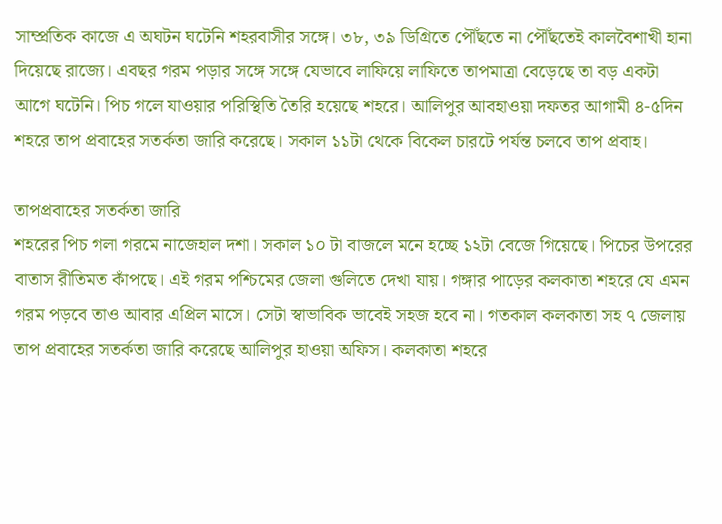সাম্প্রতিক কাজে এ অঘটন ঘটেনি শহরবাসীর সঙ্গে। ৩৮, ৩৯ ডিগ্রিতে পৌঁছতে না পৌঁছতেই কালবৈশাখী হানা দিয়েছে রাজ্যে। এবছর গরম পড়ার সঙ্গে সঙ্গে যেভাবে লাফিয়ে লাফিতে তাপমাত্রা বেড়েছে তা বড় একটা আগে ঘটেনি। পিচ গলে যাওয়ার পরিস্থিতি তৈরি হয়েছে শহরে। আলিপুর আবহাওয়া দফতর আগামী ৪-৫দিন শহরে তাপ প্রবাহের সতর্কতা জারি করেছে। সকাল ১১টা থেকে বিকেল চারটে পর্যন্ত চলবে তাপ প্রবাহ।

তাপপ্রবাহের সতর্কতা জারি
শহরের পিচ গলা গরমে নাজেহাল দশা। সকাল ১০ টা বাজলে মনে হচ্ছে ১২টা বেজে গিয়েছে। পিচের উপরের বাতাস রীতিমত কাঁপছে। এই গরম পশ্চিমের জেলা গুলিতে দেখা যায়। গঙ্গার পাড়ের কলকাতা শহরে যে এমন গরম পড়বে তাও আবার এপ্রিল মাসে। সেটা স্বাভাবিক ভাবেই সহজ হবে না। গতকাল কলকাতা সহ ৭ জেলায় তাপ প্রবাহের সতর্কতা জারি করেছে আলিপুর হাওয়া অফিস। কলকাতা শহরে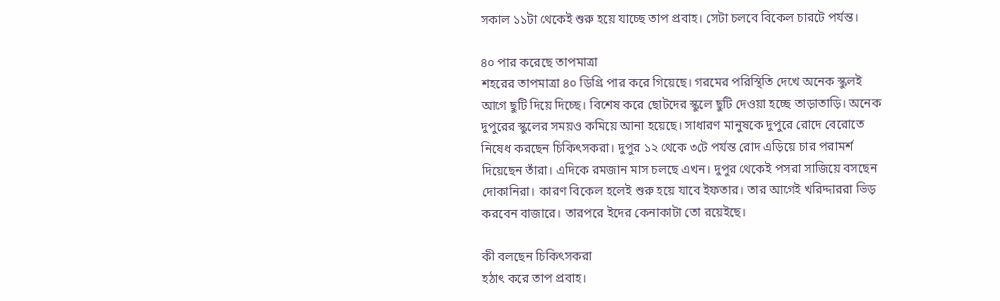সকাল ১১টা থেকেই শুরু হয়ে যাচ্ছে তাপ প্রবাহ। সেটা চলবে বিকেল চারটে পর্যন্ত।

৪০ পার করেছে তাপমাত্রা
শহরের তাপমাত্রা ৪০ ডিগ্রি পার করে গিয়েছে। গরমের পরিস্থিতি দেখে অনেক স্কুলই আগে ছুটি দিয়ে দিচ্ছে। বিশেষ করে ছোটদের স্কুলে ছুটি দেওয়া হচ্ছে তাড়াতাড়ি। অনেক দুপুরের স্কুলের সময়ও কমিয়ে আনা হয়েছে। সাধারণ মানুষকে দুপুরে রোদে বেরোতে নিষেধ করছেন চিকিৎসকরা। দুপুর ১২ থেকে ৩টে পর্যন্ত রোদ এড়িয়ে চার পরামর্শ দিয়েছেন তাঁরা। এদিকে রমজান মাস চলছে এখন। দুপুর থেকেই পসরা সাজিয়ে বসছেন দোকানিরা। কারণ বিকেল হলেই শুরু হয়ে যাবে ইফতার। তার আগেই খরিদ্দাররা ভিড় করবেন বাজারে। তারপরে ইদের কেনাকাটা তো রয়েইছে।

কী বলছেন চিকিৎসকরা
হঠাৎ করে তাপ প্রবাহ।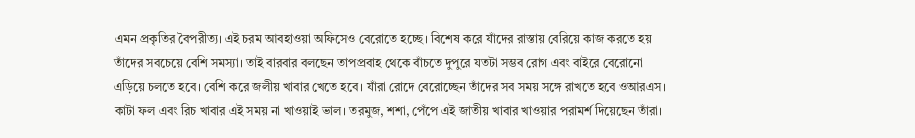এমন প্রকৃতির বৈপরীত্য। এই চরম আবহাওয়া অফিসেও বেরোতে হচ্ছে। বিশেষ করে যাঁদের রাস্তায় বেরিয়ে কাজ করতে হয় তাঁদের সবচেয়ে বেশি সমস্যা। তাই বারবার বলছেন তাপপ্রবাহ থেকে বাঁচতে দুপুরে যতটা সম্ভব রোগ এবং বাইরে বেরোনো এড়িয়ে চলতে হবে। বেশি করে জলীয় খাবার খেতে হবে। যাঁরা রোদে বেরোচ্ছেন তাঁদের সব সময় সঙ্গে রাখতে হবে ওআরএস। কাটা ফল এবং রিচ খাবার এই সময় না খাওয়াই ভাল। তরমুজ, শশা, পেঁপে এই জাতীয় খাবার খাওয়ার পরামর্শ দিয়েছেন তাঁরা।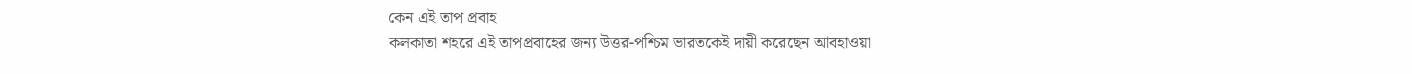কেন এই তাপ প্রবাহ
কলকাতা শহরে এই তাপপ্রবাহের জন্য উত্তর-পশ্চিম ভারতকেই দায়ী করেছেন আবহাওয়া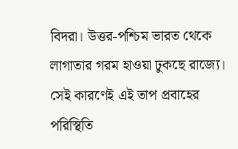বিদরা। উত্তর-পশ্চিম ভারত থেকে লাগাতার গরম হাওয়া ঢুকছে রাজ্যে। সেই কারণেই এই তাপ প্রবাহের পরিস্থিতি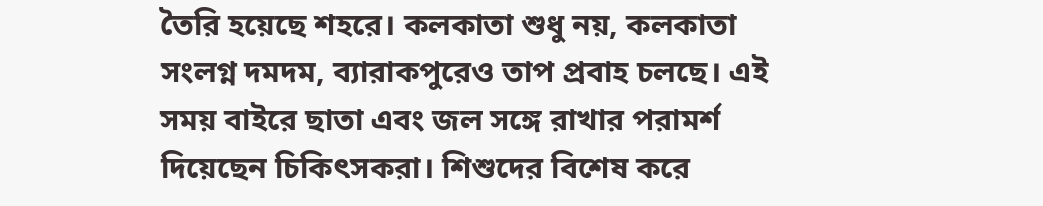তৈরি হয়েছে শহরে। কলকাতা শুধু নয়, কলকাতা সংলগ্ন দমদম, ব্যারাকপুরেও তাপ প্রবাহ চলছে। এই সময় বাইরে ছাতা এবং জল সঙ্গে রাখার পরামর্শ দিয়েছেন চিকিৎসকরা। শিশুদের বিশেষ করে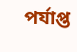পর্যাপ্ত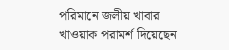পরিমানে জলীয় খাবার খাওয়াক পরামর্শ দিয়েছেন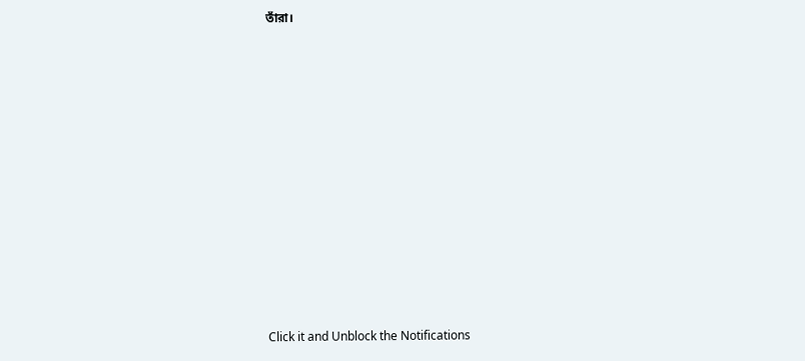তাঁরা।












Click it and Unblock the Notifications